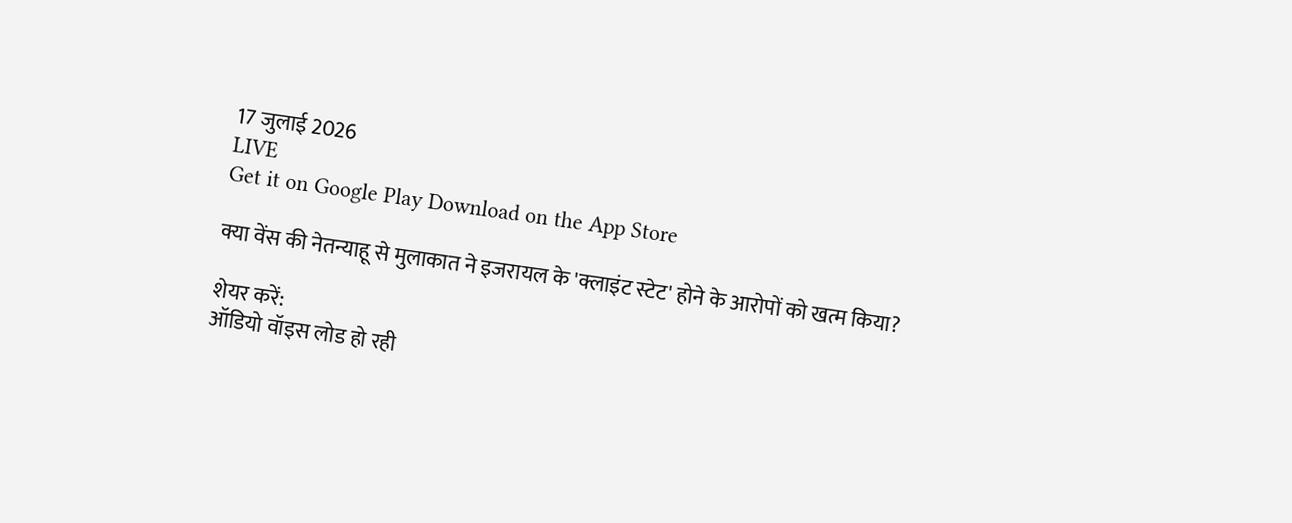17 जुलाई 2026
LIVE
Get it on Google Play Download on the App Store

क्या वेंस की नेतन्याहू से मुलाकात ने इजरायल के 'क्लाइंट स्टेट' होने के आरोपों को खत्म किया?

शेयर करें:
ऑडियो वॉइस लोड हो रही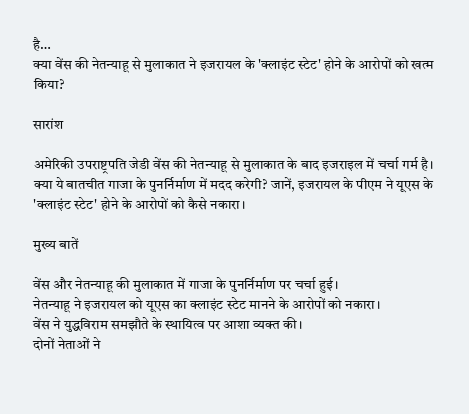है…
क्या वेंस की नेतन्याहू से मुलाकात ने इजरायल के 'क्लाइंट स्टेट' होने के आरोपों को खत्म किया?

सारांश

अमेरिकी उपराष्ट्रपति जेडी वेंस की नेतन्याहू से मुलाकात के बाद इजराइल में चर्चा गर्म है। क्या ये बातचीत गाजा के पुनर्निर्माण में मदद करेगी? जानें, इजरायल के पीएम ने यूएस के 'क्लाइंट स्टेट' होने के आरोपों को कैसे नकारा।

मुख्य बातें

वेंस और नेतन्याहू की मुलाकात में गाजा के पुनर्निर्माण पर चर्चा हुई।
नेतन्याहू ने इजरायल को यूएस का क्लाइंट स्टेट मानने के आरोपों को नकारा।
वेंस ने युद्धविराम समझौते के स्थायित्व पर आशा व्यक्त की।
दोनों नेताओं ने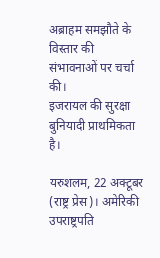अब्राहम समझौते के विस्तार की संभावनाओं पर चर्चा की।
इजरायल की सुरक्षा बुनियादी प्राथमिकता है।

यरुशलम, 22 अक्टूबर (राष्ट्र प्रेस)। अमेरिकी उपराष्ट्रपति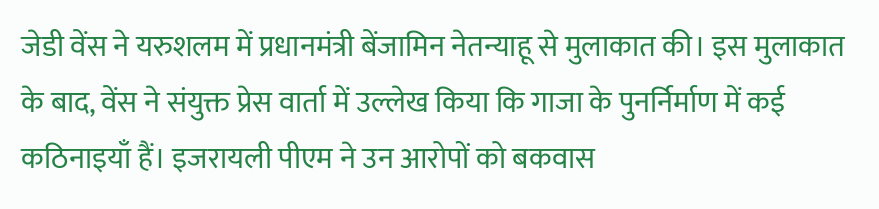जेडी वेंस ने यरुशलम में प्रधानमंत्री बेंजामिन नेतन्याहू से मुलाकात की। इस मुलाकात के बाद, वेंस ने संयुक्त प्रेस वार्ता में उल्लेख किया कि गाजा के पुनर्निर्माण में कई कठिनाइयाँ हैं। इजरायली पीएम ने उन आरोपों को बकवास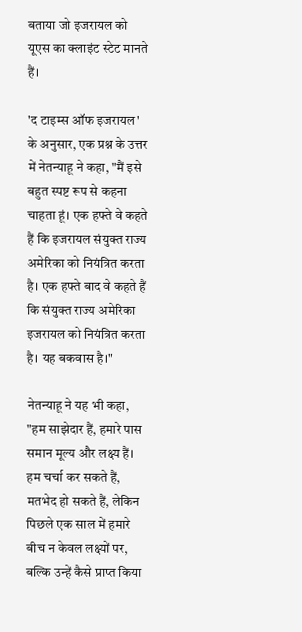बताया जो इजरायल को यूएस का क्लाइंट स्टेट मानते हैं।

'द टाइम्स ऑफ इजरायल' के अनुसार, एक प्रश्न के उत्तर में नेतन्याहू ने कहा, "मैं इसे बहुत स्पष्ट रूप से कहना चाहता हूं। एक हफ्ते वे कहते हैं कि इजरायल संयुक्त राज्य अमेरिका को नियंत्रित करता है। एक हफ्ते बाद वे कहते हैं कि संयुक्त राज्य अमेरिका इजरायल को नियंत्रित करता है। यह बकवास है।"

नेतन्याहू ने यह भी कहा, "हम साझेदार हैं, हमारे पास समान मूल्य और लक्ष्य हैं। हम चर्चा कर सकते हैं, मतभेद हो सकते हैं, लेकिन पिछले एक साल में हमारे बीच न केवल लक्ष्यों पर, बल्कि उन्हें कैसे प्राप्त किया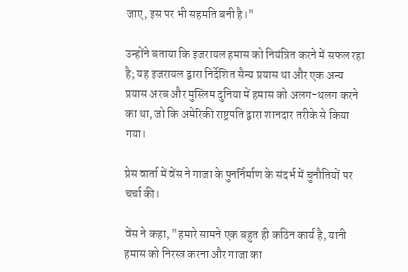जाए, इस पर भी सहमति बनी है।"

उन्होंने बताया कि इजरायल हमास को नियंत्रित करने में सफल रहा है; यह इजरायल द्वारा निर्देशित सैन्य प्रयास था और एक अन्य प्रयास अरब और मुस्लिम दुनिया में हमास को अलग-थलग करने का था, जो कि अमेरिकी राष्ट्रपति द्वारा शानदार तरीके से किया गया।

प्रेस वार्ता में वेंस ने गाजा के पुनर्निर्माण के संदर्भ में चुनौतियों पर चर्चा की।

वेंस ने कहा, "हमारे सामने एक बहुत ही कठिन कार्य है, यानी हमास को निरस्त्र करना और गाजा का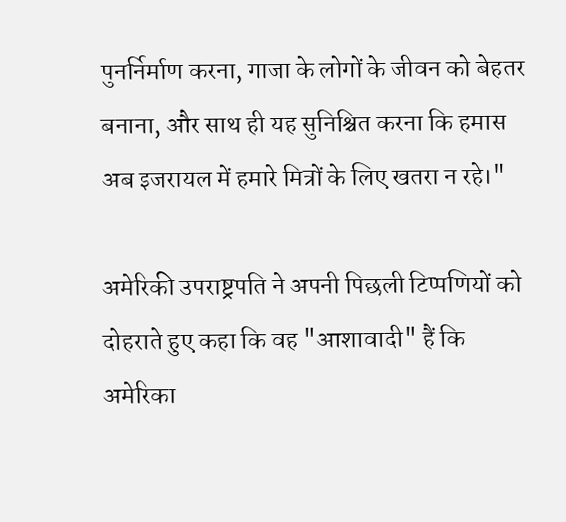पुनर्निर्माण करना, गाजा के लोगों के जीवन को बेहतर बनाना, और साथ ही यह सुनिश्चित करना कि हमास अब इजरायल में हमारे मित्रों के लिए खतरा न रहे।"

अमेरिकी उपराष्ट्रपति ने अपनी पिछली टिप्पणियों को दोहराते हुए कहा कि वह "आशावादी" हैं कि अमेरिका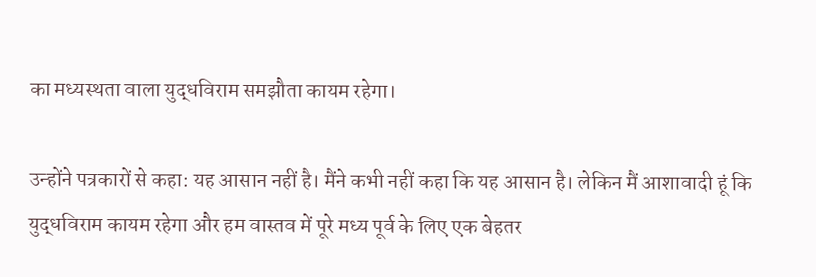का मध्यस्थता वाला युद्धविराम समझौता कायम रहेगा।

उन्होंने पत्रकारों से कहा: यह आसान नहीं है। मैंने कभी नहीं कहा कि यह आसान है। लेकिन मैं आशावादी हूं कि युद्धविराम कायम रहेगा और हम वास्तव में पूरे मध्य पूर्व के लिए एक बेहतर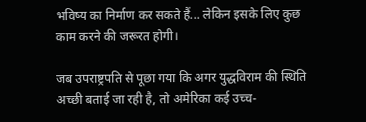भविष्य का निर्माण कर सकते हैं... लेकिन इसके लिए कुछ काम करने की जरूरत होगी।

जब उपराष्ट्रपति से पूछा गया कि अगर युद्धविराम की स्थिति अच्छी बताई जा रही है, तो अमेरिका कई उच्च-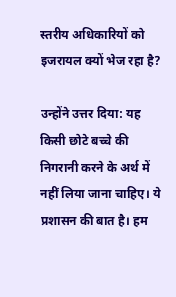स्तरीय अधिकारियों को इजरायल क्यों भेज रहा है?

उन्होंने उत्तर दिया: यह किसी छोटे बच्चे की निगरानी करने के अर्थ में नहीं लिया जाना चाहिए। ये प्रशासन की बात है। हम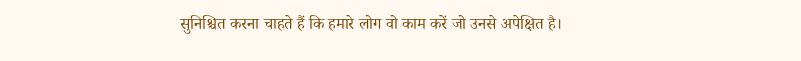सुनिश्चित करना चाहते हैं कि हमारे लोग वो काम करें जो उनसे अपेक्षित है।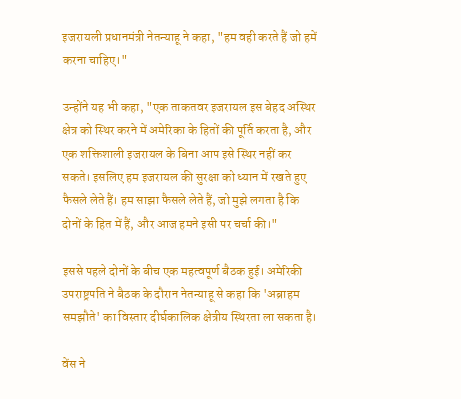इजरायली प्रधानमंत्री नेतन्याहू ने कहा, "हम वही करते हैं जो हमें करना चाहिए।"

उन्होंने यह भी कहा, "एक ताकतवर इजरायल इस बेहद अस्थिर क्षेत्र को स्थिर करने में अमेरिका के हितों की पूर्ति करता है, और एक शक्तिशाली इजरायल के बिना आप इसे स्थिर नहीं कर सकते। इसलिए हम इजरायल की सुरक्षा को ध्यान में रखते हुए फैसले लेते हैं। हम साझा फैसले लेते हैं, जो मुझे लगता है कि दोनों के हित में हैं, और आज हमने इसी पर चर्चा की।"

इससे पहले दोनों के बीच एक महत्वपूर्ण बैठक हुई। अमेरिकी उपराष्ट्रपति ने बैठक के दौरान नेतन्याहू से कहा कि 'अब्राहम समझौते' का विस्तार दीर्घकालिक क्षेत्रीय स्थिरता ला सकता है।

वेंस ने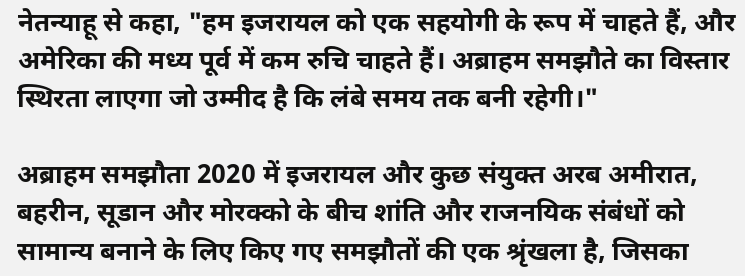नेतन्याहू से कहा, "हम इजरायल को एक सहयोगी के रूप में चाहते हैं, और अमेरिका की मध्य पूर्व में कम रुचि चाहते हैं। अब्राहम समझौते का विस्तार स्थिरता लाएगा जो उम्मीद है कि लंबे समय तक बनी रहेगी।"

अब्राहम समझौता 2020 में इजरायल और कुछ संयुक्त अरब अमीरात, बहरीन, सूडान और मोरक्को के बीच शांति और राजनयिक संबंधों को सामान्य बनाने के लिए किए गए समझौतों की एक श्रृंखला है, जिसका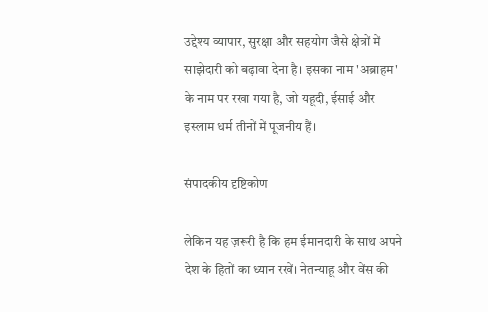उद्देश्य व्यापार, सुरक्षा और सहयोग जैसे क्षेत्रों में साझेदारी को बढ़ावा देना है। इसका नाम 'अब्राहम' के नाम पर रखा गया है, जो यहूदी, ईसाई और इस्लाम धर्म तीनों में पूजनीय हैं।

संपादकीय दृष्टिकोण

लेकिन यह ज़रूरी है कि हम ईमानदारी के साथ अपने देश के हितों का ध्यान रखें। नेतन्याहू और वेंस की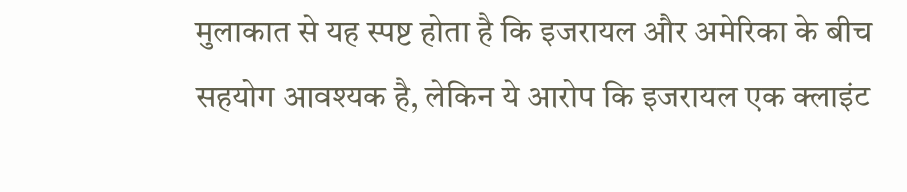मुलाकात से यह स्पष्ट होता है कि इजरायल और अमेरिका के बीच सहयोग आवश्यक है, लेकिन ये आरोप कि इजरायल एक क्लाइंट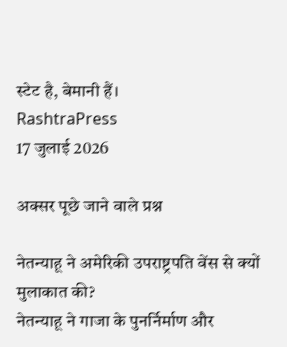स्टेट है, बेमानी हैं।
RashtraPress
17 जुलाई 2026

अक्सर पूछे जाने वाले प्रश्न

नेतन्याहू ने अमेरिकी उपराष्ट्रपति वेंस से क्यों मुलाकात की?
नेतन्याहू ने गाजा के पुनर्निर्माण और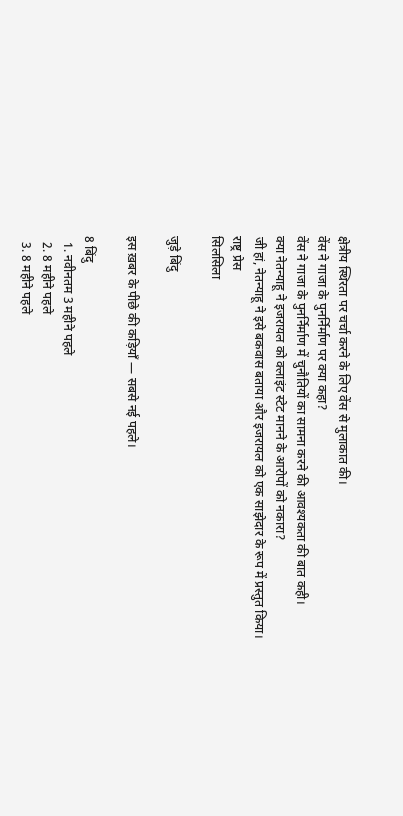क्षेत्रीय स्थिरता पर चर्चा करने के लिए वेंस से मुलाकात की।
वेंस ने गाजा के पुनर्निर्माण पर क्या कहा?
वेंस ने गाजा के पुनर्निर्माण में चुनौतियों का सामना करने की आवश्यकता की बात कही।
क्या नेतन्याहू ने इजरायल को क्लाइंट स्टेट मानने के आरोपों को नकारा?
जी हां, नेतन्याहू ने इसे बकवास बताया और इजरायल को एक साझेदार के रूप में प्रस्तुत किया।
राष्ट्र प्रेस
सिलसिला

जुड़े बिंदु

इस ख़बर के पीछे की कड़ियाँ — सबसे नई पहले।

8 बिंदु
  1. नवीनतम 3 महीने पहले
  2. 8 महीने पहले
  3. 8 महीने पहले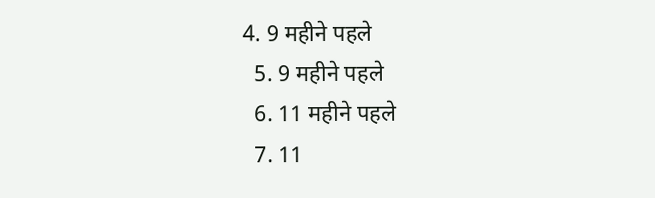4. 9 महीने पहले
  5. 9 महीने पहले
  6. 11 महीने पहले
  7. 11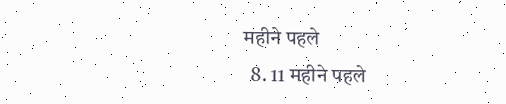महीने पहले
  8. 11 महीने पहले